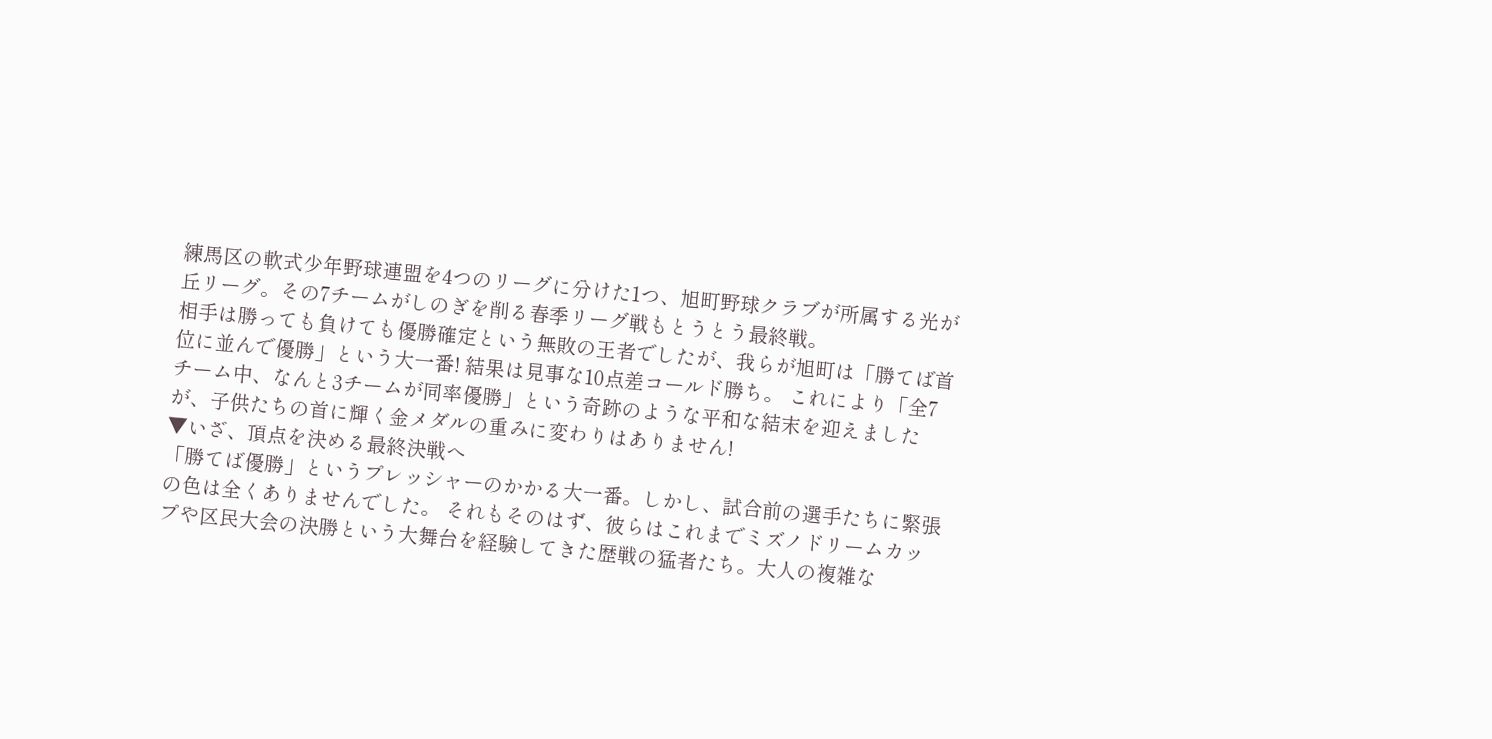練馬区の軟式少年野球連盟を4つのリーグに分けた1つ、旭町野球クラブが所属する光が丘リーグ。その7チームがしのぎを削る春季リーグ戦もとうとう最終戦。
相手は勝っても負けても優勝確定という無敗の王者でしたが、我らが旭町は「勝てば首位に並んで優勝」という大一番! 結果は見事な10点差コールド勝ち。 これにより「全7チーム中、なんと3チームが同率優勝」という奇跡のような平和な結末を迎えましたが、子供たちの首に輝く金メダルの重みに変わりはありません!
▼いざ、頂点を決める最終決戦へ
「勝てば優勝」というプレッシャーのかかる大一番。しかし、試合前の選手たちに緊張の色は全くありませんでした。 それもそのはず、彼らはこれまでミズノドリームカップや区民大会の決勝という大舞台を経験してきた歴戦の猛者たち。大人の複雑な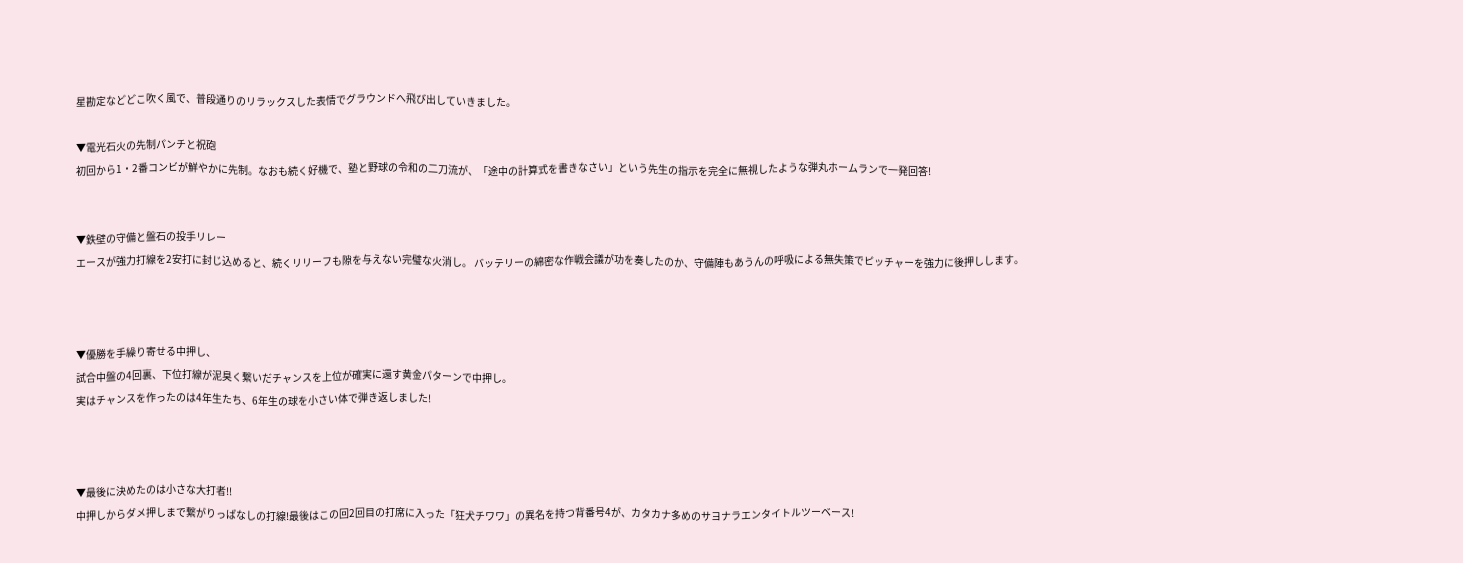星勘定などどこ吹く風で、普段通りのリラックスした表情でグラウンドへ飛び出していきました。

▼電光石火の先制パンチと祝砲
初回から1・2番コンビが鮮やかに先制。なおも続く好機で、塾と野球の令和の二刀流が、「途中の計算式を書きなさい」という先生の指示を完全に無視したような弾丸ホームランで一発回答!


▼鉄壁の守備と盤石の投手リレー
エースが強力打線を2安打に封じ込めると、続くリリーフも隙を与えない完璧な火消し。 バッテリーの綿密な作戦会議が功を奏したのか、守備陣もあうんの呼吸による無失策でピッチャーを強力に後押しします。



▼優勝を手繰り寄せる中押し、
試合中盤の4回裏、下位打線が泥臭く繋いだチャンスを上位が確実に還す黄金パターンで中押し。
実はチャンスを作ったのは4年生たち、6年生の球を小さい体で弾き返しました!



▼最後に決めたのは小さな大打者!!
中押しからダメ押しまで繋がりっぱなしの打線!最後はこの回2回目の打席に入った「狂犬チワワ」の異名を持つ背番号4が、カタカナ多めのサヨナラエンタイトルツーベース!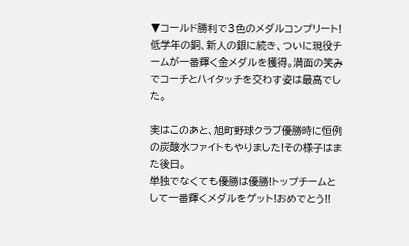▼コールド勝利で3色のメダルコンプリート!
低学年の銅、新人の銀に続き、ついに現役チームが一番輝く金メダルを獲得。満面の笑みでコーチとハイタッチを交わす姿は最高でした。

実はこのあと、旭町野球クラブ優勝時に恒例の炭酸水ファイトもやりました!その様子はまた後日。
単独でなくても優勝は優勝!トップチームとして一番輝くメダルをゲット!おめでとう!!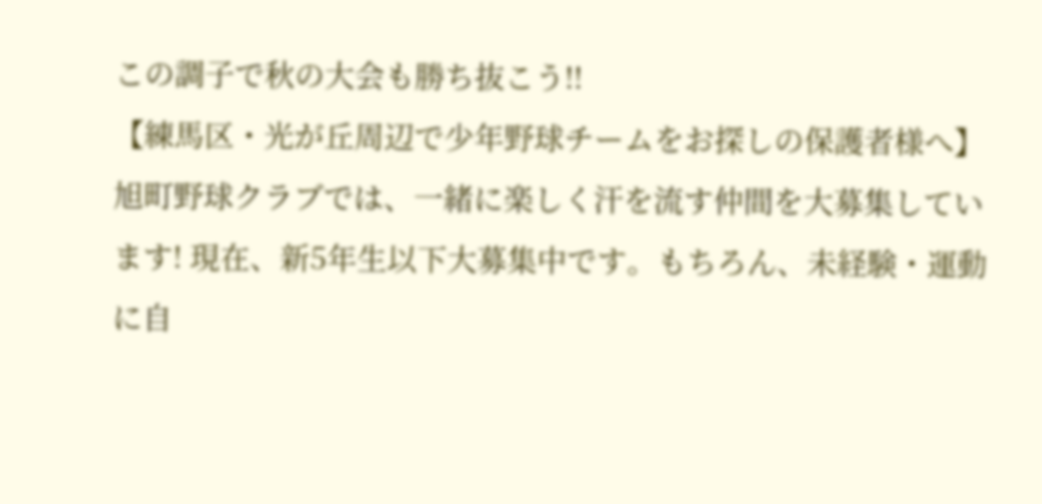この調子で秋の大会も勝ち抜こう!!
【練馬区・光が丘周辺で少年野球チームをお探しの保護者様へ】
旭町野球クラブでは、一緒に楽しく汗を流す仲間を大募集しています! 現在、新5年生以下大募集中です。もちろん、未経験・運動に自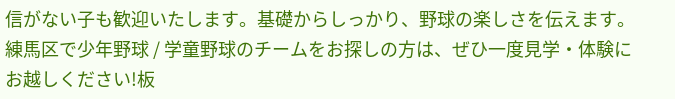信がない子も歓迎いたします。基礎からしっかり、野球の楽しさを伝えます。
練馬区で少年野球 / 学童野球のチームをお探しの方は、ぜひ一度見学・体験にお越しください!板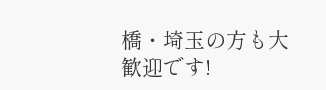橋・埼玉の方も大歓迎です!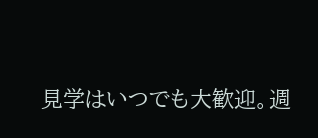見学はいつでも大歓迎。週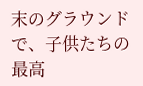末のグラウンドで、子供たちの最高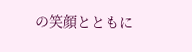の笑顔とともに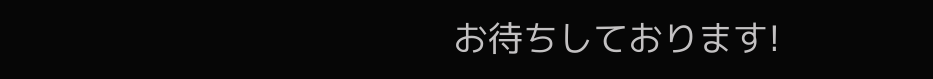お待ちしております!